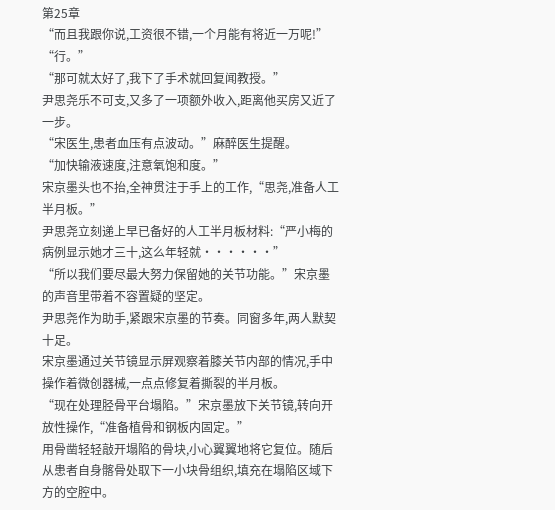第25章
“而且我跟你说,工资很不错,一个月能有将近一万呢!”
“行。”
“那可就太好了,我下了手术就回复闻教授。”
尹思尧乐不可支,又多了一项额外收入,距离他买房又近了一步。
“宋医生,患者血压有点波动。”麻醉医生提醒。
“加快输液速度,注意氧饱和度。”
宋京墨头也不抬,全神贯注于手上的工作,“思尧,准备人工半月板。”
尹思尧立刻递上早已备好的人工半月板材料:“严小梅的病例显示她才三十,这么年轻就······”
“所以我们要尽最大努力保留她的关节功能。”宋京墨的声音里带着不容置疑的坚定。
尹思尧作为助手,紧跟宋京墨的节奏。同窗多年,两人默契十足。
宋京墨通过关节镜显示屏观察着膝关节内部的情况,手中操作着微创器械,一点点修复着撕裂的半月板。
“现在处理胫骨平台塌陷。”宋京墨放下关节镜,转向开放性操作,“准备植骨和钢板内固定。”
用骨凿轻轻敲开塌陷的骨块,小心翼翼地将它复位。随后从患者自身髂骨处取下一小块骨组织,填充在塌陷区域下方的空腔中。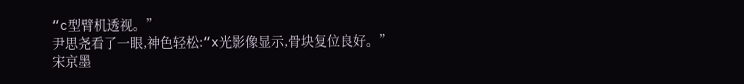“c型臂机透视。”
尹思尧看了一眼,神色轻松:“x光影像显示,骨块复位良好。”
宋京墨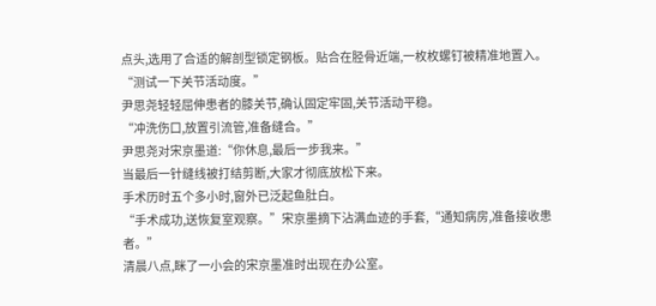点头,选用了合适的解剖型锁定钢板。贴合在胫骨近端,一枚枚螺钉被精准地置入。
“测试一下关节活动度。”
尹思尧轻轻屈伸患者的膝关节,确认固定牢固,关节活动平稳。
“冲洗伤口,放置引流管,准备缝合。”
尹思尧对宋京墨道:“你休息,最后一步我来。”
当最后一针缝线被打结剪断,大家才彻底放松下来。
手术历时五个多小时,窗外已泛起鱼肚白。
“手术成功,送恢复室观察。”宋京墨摘下沾满血迹的手套,“通知病房,准备接收患者。”
清晨八点,眯了一小会的宋京墨准时出现在办公室。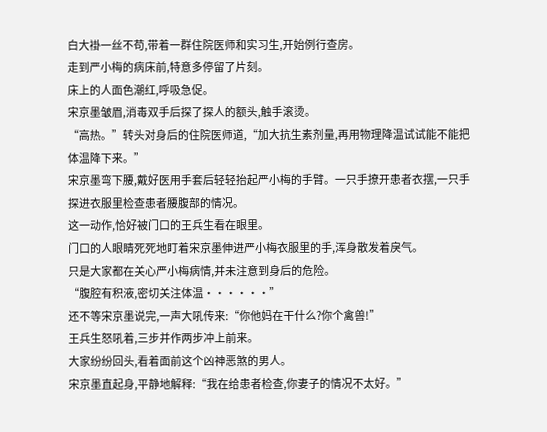白大褂一丝不苟,带着一群住院医师和实习生,开始例行查房。
走到严小梅的病床前,特意多停留了片刻。
床上的人面色潮红,呼吸急促。
宋京墨皱眉,消毒双手后探了探人的额头,触手滚烫。
“高热。”转头对身后的住院医师道,“加大抗生素剂量,再用物理降温试试能不能把体温降下来。”
宋京墨弯下腰,戴好医用手套后轻轻抬起严小梅的手臂。一只手撩开患者衣摆,一只手探进衣服里检查患者腰腹部的情况。
这一动作,恰好被门口的王兵生看在眼里。
门口的人眼睛死死地盯着宋京墨伸进严小梅衣服里的手,浑身散发着戾气。
只是大家都在关心严小梅病情,并未注意到身后的危险。
“腹腔有积液,密切关注体温······”
还不等宋京墨说完,一声大吼传来:“你他妈在干什么?你个禽兽!”
王兵生怒吼着,三步并作两步冲上前来。
大家纷纷回头,看着面前这个凶神恶煞的男人。
宋京墨直起身,平静地解释:“我在给患者检查,你妻子的情况不太好。”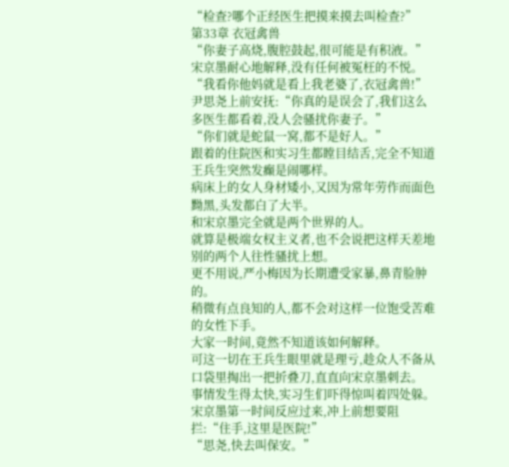“检查?哪个正经医生把摸来摸去叫检查?”
第33章 衣冠禽兽
“你妻子高烧,腹腔鼓起,很可能是有积液。”宋京墨耐心地解释,没有任何被冤枉的不悦。
“我看你他妈就是看上我老婆了,衣冠禽兽!”
尹思尧上前安抚:“你真的是误会了,我们这么多医生都看着,没人会骚扰你妻子。”
“你们就是蛇鼠一窝,都不是好人。”
跟着的住院医和实习生都瞠目结舌,完全不知道王兵生突然发癫是闹哪样。
病床上的女人身材矮小,又因为常年劳作而面色黝黑,头发都白了大半。
和宋京墨完全就是两个世界的人。
就算是极端女权主义者,也不会说把这样天差地别的两个人往性骚扰上想。
更不用说,严小梅因为长期遭受家暴,鼻青脸肿的。
稍微有点良知的人,都不会对这样一位饱受苦难的女性下手。
大家一时间,竟然不知道该如何解释。
可这一切在王兵生眼里就是理亏,趁众人不备从口袋里掏出一把折叠刀,直直向宋京墨刺去。
事情发生得太快,实习生们吓得惊叫着四处躲。
宋京墨第一时间反应过来,冲上前想要阻拦:“住手,这里是医院!”
“思尧,快去叫保安。”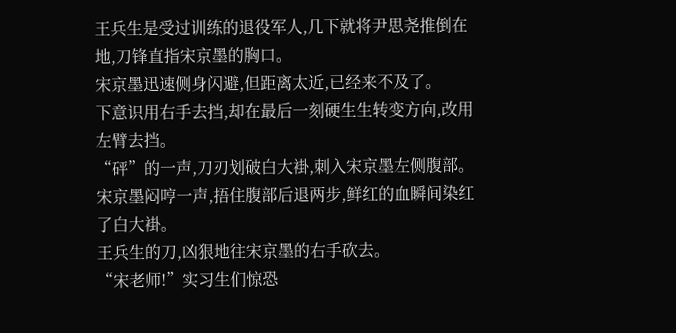王兵生是受过训练的退役军人,几下就将尹思尧推倒在地,刀锋直指宋京墨的胸口。
宋京墨迅速侧身闪避,但距离太近,已经来不及了。
下意识用右手去挡,却在最后一刻硬生生转变方向,改用左臂去挡。
“砰”的一声,刀刃划破白大褂,刺入宋京墨左侧腹部。
宋京墨闷哼一声,捂住腹部后退两步,鲜红的血瞬间染红了白大褂。
王兵生的刀,凶狠地往宋京墨的右手砍去。
“宋老师!”实习生们惊恐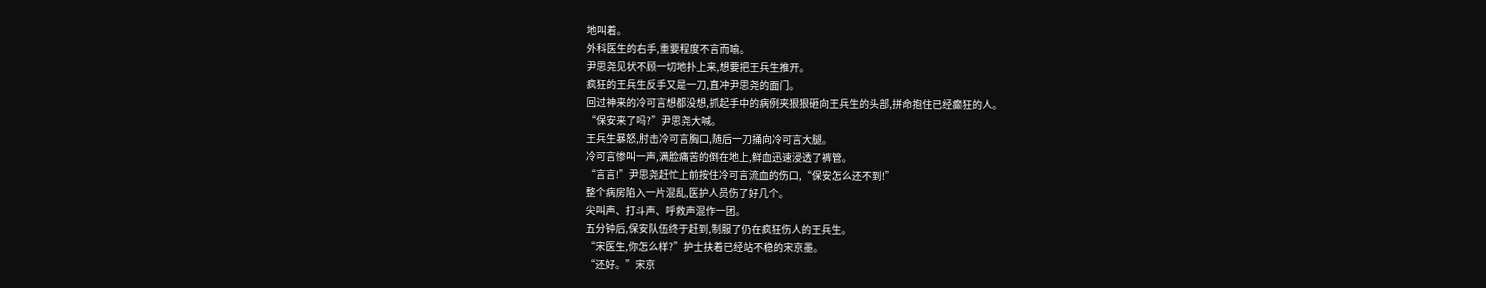地叫着。
外科医生的右手,重要程度不言而喻。
尹思尧见状不顾一切地扑上来,想要把王兵生推开。
疯狂的王兵生反手又是一刀,直冲尹思尧的面门。
回过神来的冷可言想都没想,抓起手中的病例夹狠狠砸向王兵生的头部,拼命抱住已经癫狂的人。
“保安来了吗?”尹思尧大喊。
王兵生暴怒,肘击冷可言胸口,随后一刀捅向冷可言大腿。
冷可言惨叫一声,满脸痛苦的倒在地上,鲜血迅速浸透了裤管。
“言言!”尹思尧赶忙上前按住冷可言流血的伤口,“保安怎么还不到!”
整个病房陷入一片混乱,医护人员伤了好几个。
尖叫声、打斗声、呼救声混作一团。
五分钟后,保安队伍终于赶到,制服了仍在疯狂伤人的王兵生。
“宋医生,你怎么样?”护士扶着已经站不稳的宋京墨。
“还好。”宋京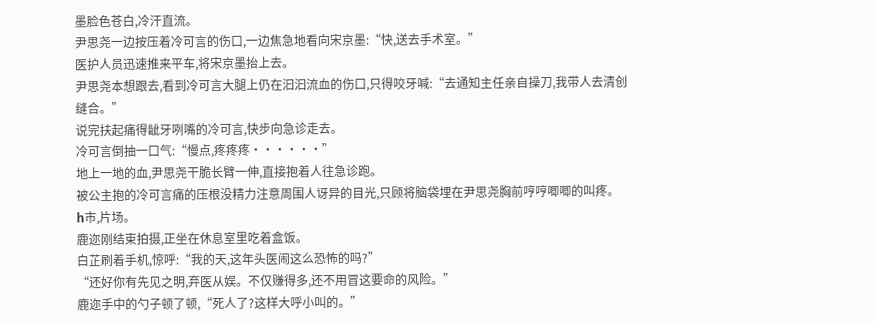墨脸色苍白,冷汗直流。
尹思尧一边按压着冷可言的伤口,一边焦急地看向宋京墨:“快,送去手术室。”
医护人员迅速推来平车,将宋京墨抬上去。
尹思尧本想跟去,看到冷可言大腿上仍在汩汩流血的伤口,只得咬牙喊:“去通知主任亲自操刀,我带人去清创缝合。”
说完扶起痛得龇牙咧嘴的冷可言,快步向急诊走去。
冷可言倒抽一口气:“慢点,疼疼疼······”
地上一地的血,尹思尧干脆长臂一伸,直接抱着人往急诊跑。
被公主抱的冷可言痛的压根没精力注意周围人讶异的目光,只顾将脑袋埋在尹思尧胸前哼哼唧唧的叫疼。
h市,片场。
鹿迩刚结束拍摄,正坐在休息室里吃着盒饭。
白芷刷着手机,惊呼:“我的天,这年头医闹这么恐怖的吗?”
“还好你有先见之明,弃医从娱。不仅赚得多,还不用冒这要命的风险。”
鹿迩手中的勺子顿了顿,“死人了?这样大呼小叫的。”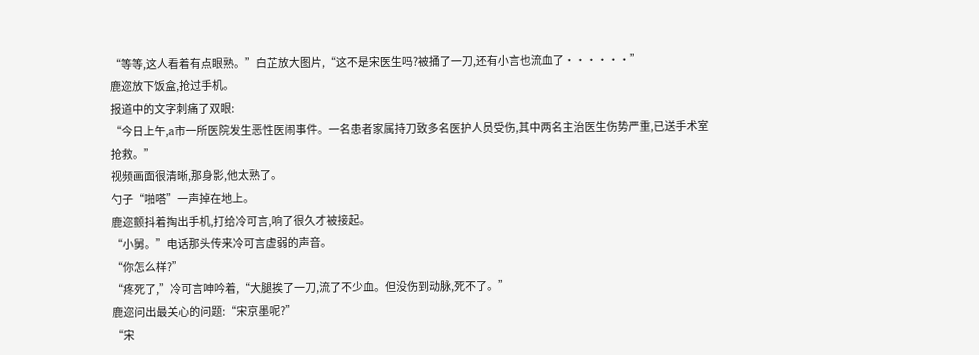“等等,这人看着有点眼熟。”白芷放大图片,“这不是宋医生吗?被捅了一刀,还有小言也流血了······”
鹿迩放下饭盒,抢过手机。
报道中的文字刺痛了双眼:
“今日上午,a市一所医院发生恶性医闹事件。一名患者家属持刀致多名医护人员受伤,其中两名主治医生伤势严重,已送手术室抢救。”
视频画面很清晰,那身影,他太熟了。
勺子“啪嗒”一声掉在地上。
鹿迩颤抖着掏出手机,打给冷可言,响了很久才被接起。
“小舅。”电话那头传来冷可言虚弱的声音。
“你怎么样?”
“疼死了,”冷可言呻吟着,“大腿挨了一刀,流了不少血。但没伤到动脉,死不了。”
鹿迩问出最关心的问题:“宋京墨呢?”
“宋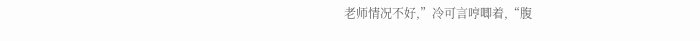老师情况不好,”冷可言哼唧着,“腹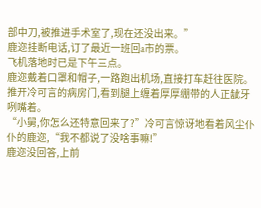部中刀,被推进手术室了,现在还没出来。”
鹿迩挂断电话,订了最近一班回a市的票。
飞机落地时已是下午三点。
鹿迩戴着口罩和帽子,一路跑出机场,直接打车赶往医院。
推开冷可言的病房门,看到腿上缠着厚厚绷带的人正龇牙咧嘴着。
“小舅,你怎么还特意回来了?”冷可言惊讶地看着风尘仆仆的鹿迩,“我不都说了没啥事嘛!”
鹿迩没回答,上前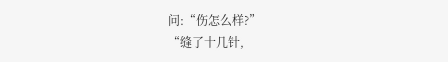问:“伤怎么样?”
“缝了十几针,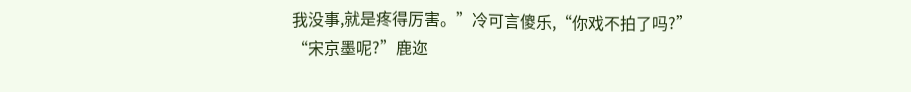我没事,就是疼得厉害。”冷可言傻乐,“你戏不拍了吗?”
“宋京墨呢?”鹿迩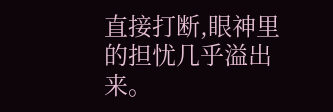直接打断,眼神里的担忧几乎溢出来。